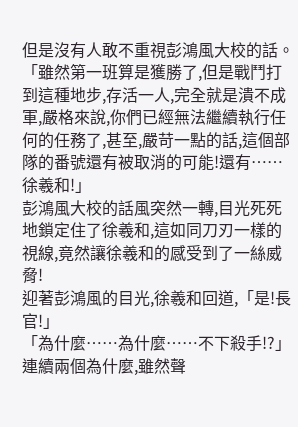但是沒有人敢不重視彭鴻風大校的話。
「雖然第一班算是獲勝了,但是戰鬥打到這種地步,存活一人,完全就是潰不成軍,嚴格來說,你們已經無法繼續執行任何的任務了,甚至,嚴苛一點的話,這個部隊的番號還有被取消的可能!還有……徐羲和!」
彭鴻風大校的話風突然一轉,目光死死地鎖定住了徐羲和,這如同刀刃一樣的視線,竟然讓徐羲和的感受到了一絲威脅!
迎著彭鴻風的目光,徐羲和回道,「是!長官!」
「為什麼……為什麼……不下殺手!?」
連續兩個為什麼,雖然聲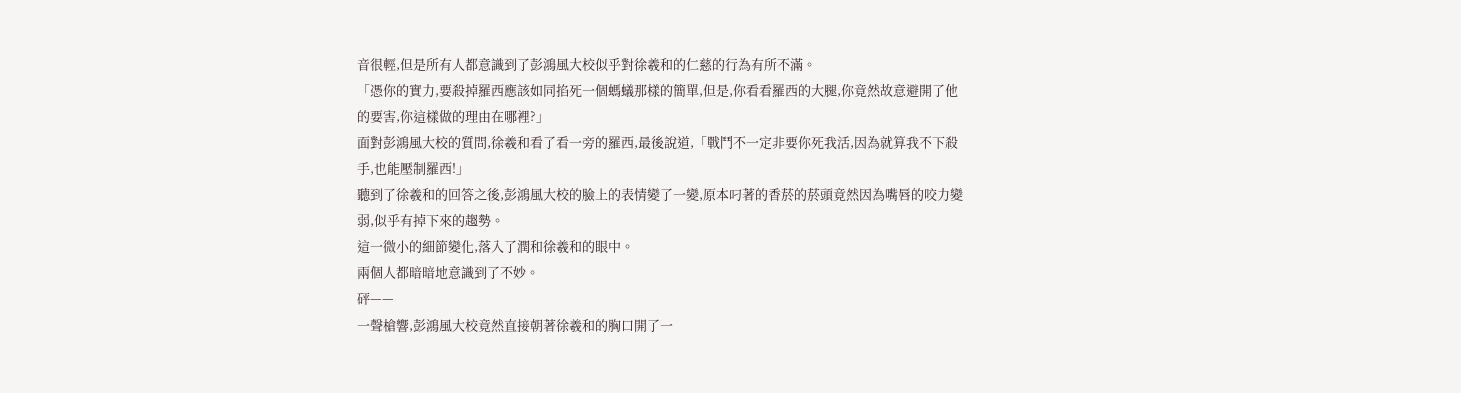音很輕,但是所有人都意識到了彭鴻風大校似乎對徐羲和的仁慈的行為有所不滿。
「憑你的實力,要殺掉羅西應該如同掐死一個螞蟻那樣的簡單,但是,你看看羅西的大腿,你竟然故意避開了他的要害,你這樣做的理由在哪裡?」
面對彭鴻風大校的質問,徐羲和看了看一旁的羅西,最後說道,「戰鬥不一定非要你死我活,因為就算我不下殺手,也能壓制羅西!」
聽到了徐羲和的回答之後,彭鴻風大校的臉上的表情變了一變,原本叼著的香菸的菸頭竟然因為嘴唇的咬力變弱,似乎有掉下來的趨勢。
這一微小的細節變化,落入了潤和徐羲和的眼中。
兩個人都暗暗地意識到了不妙。
砰——
一聲槍響,彭鴻風大校竟然直接朝著徐羲和的胸口開了一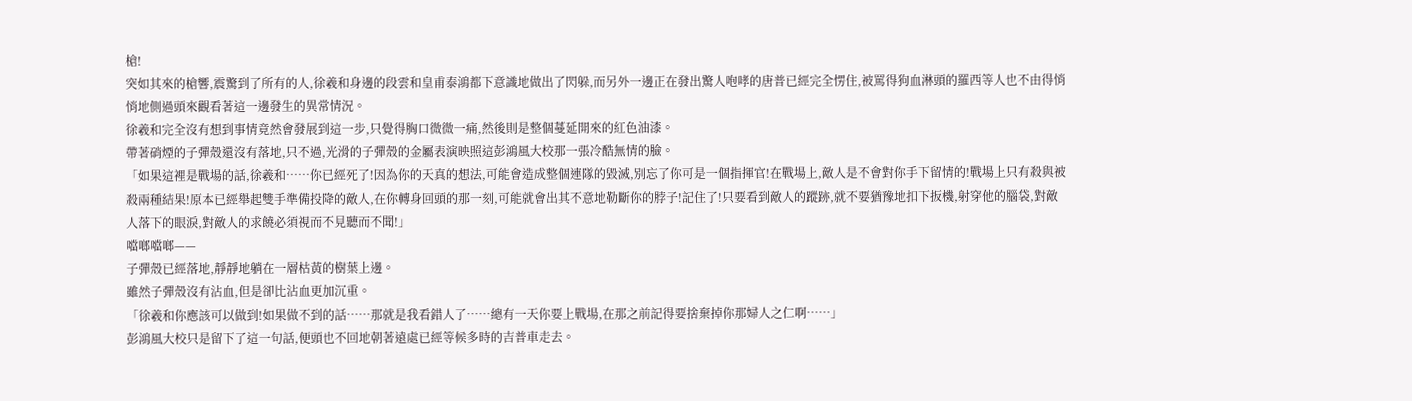槍!
突如其來的槍響,震驚到了所有的人,徐羲和身邊的段雲和皇甫泰鴻都下意識地做出了閃躲,而另外一邊正在發出驚人咆哮的唐普已經完全愣住,被罵得狗血淋頭的羅西等人也不由得悄悄地側過頭來觀看著這一邊發生的異常情況。
徐羲和完全沒有想到事情竟然會發展到這一步,只覺得胸口微微一痛,然後則是整個蔓延開來的紅色油漆。
帶著硝煙的子彈殼還沒有落地,只不過,光滑的子彈殼的金屬表演映照這彭鴻風大校那一張冷酷無情的臉。
「如果這裡是戰場的話,徐羲和……你已經死了!因為你的天真的想法,可能會造成整個連隊的毀滅,別忘了你可是一個指揮官!在戰場上,敵人是不會對你手下留情的!戰場上只有殺與被殺兩種結果!原本已經舉起雙手準備投降的敵人,在你轉身回頭的那一刻,可能就會出其不意地勒斷你的脖子!記住了!只要看到敵人的蹤跡,就不要猶豫地扣下扳機,射穿他的腦袋,對敵人落下的眼淚,對敵人的求饒必須視而不見聽而不聞!」
噹啷噹啷——
子彈殼已經落地,靜靜地躺在一層枯黃的樹葉上邊。
雖然子彈殼沒有沾血,但是卻比沾血更加沉重。
「徐羲和你應該可以做到!如果做不到的話……那就是我看錯人了……總有一天你要上戰場,在那之前記得要捨棄掉你那婦人之仁啊……」
彭鴻風大校只是留下了這一句話,便頭也不回地朝著遠處已經等候多時的吉普車走去。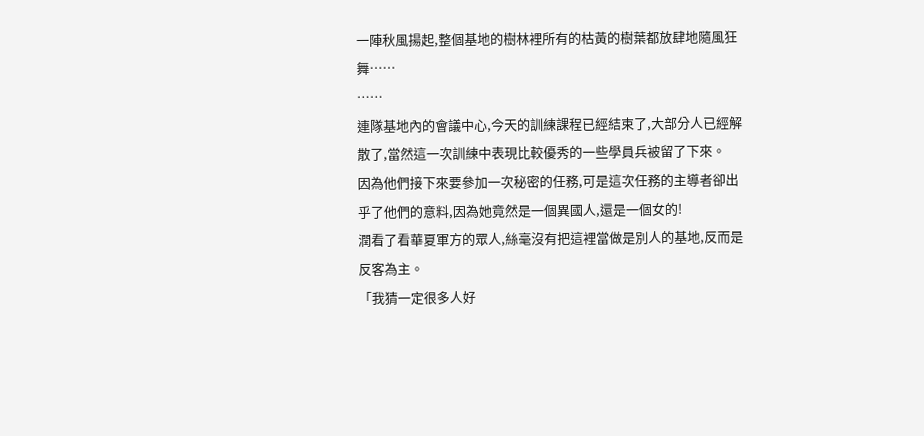一陣秋風揚起,整個基地的樹林裡所有的枯黃的樹葉都放肆地隨風狂舞……
……
連隊基地內的會議中心,今天的訓練課程已經結束了,大部分人已經解散了,當然這一次訓練中表現比較優秀的一些學員兵被留了下來。
因為他們接下來要參加一次秘密的任務,可是這次任務的主導者卻出乎了他們的意料,因為她竟然是一個異國人,還是一個女的!
潤看了看華夏軍方的眾人,絲毫沒有把這裡當做是別人的基地,反而是反客為主。
「我猜一定很多人好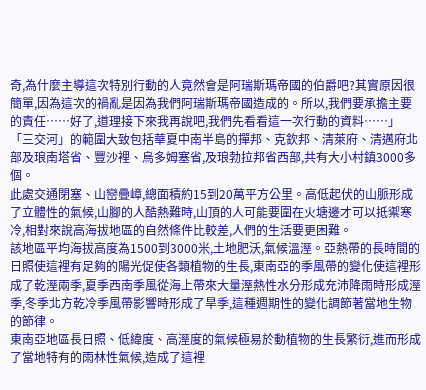奇,為什麼主導這次特別行動的人竟然會是阿瑞斯瑪帝國的伯爵吧?其實原因很簡單,因為這次的禍亂是因為我們阿瑞斯瑪帝國造成的。所以,我們要承擔主要的責任……好了,道理接下來我再說吧,我們先看看這一次行動的資料……」
「三交河」的範圍大致包括華夏中南半島的撣邦、克欽邦、清萊府、清邁府北部及琅南塔省、豐沙裡、烏多姆塞省,及琅勃拉邦省西部,共有大小村鎮3000多個。
此處交通閉塞、山巒疊嶂,總面積約15到20萬平方公里。高低起伏的山脈形成了立體性的氣候,山腳的人酷熱難時,山頂的人可能要圍在火塘邊才可以抵禦寒冷,相對來說高海拔地區的自然條件比較差,人們的生活要更困難。
該地區平均海拔高度為1500到3000米,土地肥沃,氣候溫溼。亞熱帶的長時間的日照使這裡有足夠的陽光促使各類植物的生長,東南亞的季風帶的變化使這裡形成了乾溼兩季,夏季西南季風從海上帶來大量溼熱性水分形成充沛降雨時形成溼季,冬季北方乾冷季風帶影響時形成了旱季,這種週期性的變化調節著當地生物的節律。
東南亞地區長日照、低緯度、高溼度的氣候極易於動植物的生長繁衍,進而形成了當地特有的雨林性氣候,造成了這裡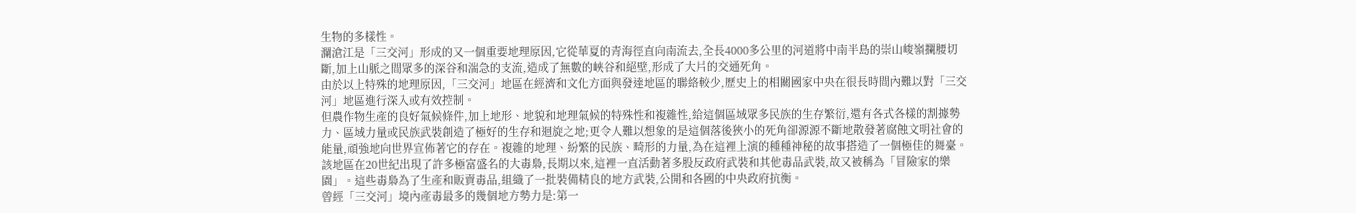生物的多樣性。
瀾滄江是「三交河」形成的又一個重要地理原因,它從華夏的青海徑直向南流去,全長4000多公里的河道將中南半島的崇山峻嶺攔腰切斷,加上山脈之間眾多的深谷和湍急的支流,造成了無數的峽谷和絕壁,形成了大片的交通死角。
由於以上特殊的地理原因,「三交河」地區在經濟和文化方面與發達地區的聯絡較少,歷史上的相關國家中央在很長時間內難以對「三交河」地區進行深入或有效控制。
但農作物生產的良好氣候條件,加上地形、地貌和地理氣候的特殊性和複雜性,給這個區域眾多民族的生存繁衍,還有各式各樣的割據勢力、區域力量或民族武裝創造了極好的生存和迴旋之地;更令人難以想象的是這個落後狹小的死角卻源源不斷地散發著腐蝕文明社會的能量,頑強地向世界宣佈著它的存在。複雜的地理、紛繁的民族、畸形的力量,為在這裡上演的種種神秘的故事搭造了一個極佳的舞臺。
該地區在20世紀出現了許多極富盛名的大毒梟,長期以來,這裡一直活動著多股反政府武裝和其他毒品武裝,故又被稱為「冒險家的樂園」。這些毒梟為了生產和販賣毒品,組織了一批裝備精良的地方武裝,公開和各國的中央政府抗衡。
曾經「三交河」境內產毒最多的幾個地方勢力是:第一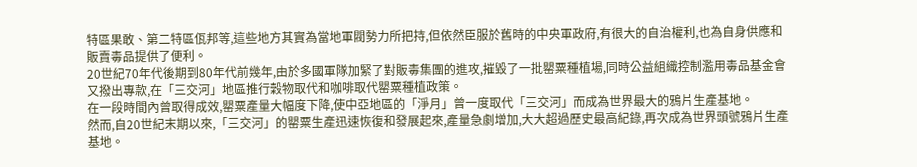特區果敢、第二特區佤邦等,這些地方其實為當地軍閥勢力所把持,但依然臣服於舊時的中央軍政府,有很大的自治權利,也為自身供應和販賣毒品提供了便利。
20世紀70年代後期到80年代前幾年,由於多國軍隊加緊了對販毒集團的進攻,摧毀了一批罌粟種植場,同時公益組織控制濫用毒品基金會又撥出專款,在「三交河」地區推行穀物取代和咖啡取代罌粟種植政策。
在一段時間內曾取得成效,罌粟產量大幅度下降,使中亞地區的「淨月」曾一度取代「三交河」而成為世界最大的鴉片生產基地。
然而,自20世紀末期以來,「三交河」的罌粟生產迅速恢復和發展起來,產量急劇增加,大大超過歷史最高紀錄,再次成為世界頭號鴉片生產基地。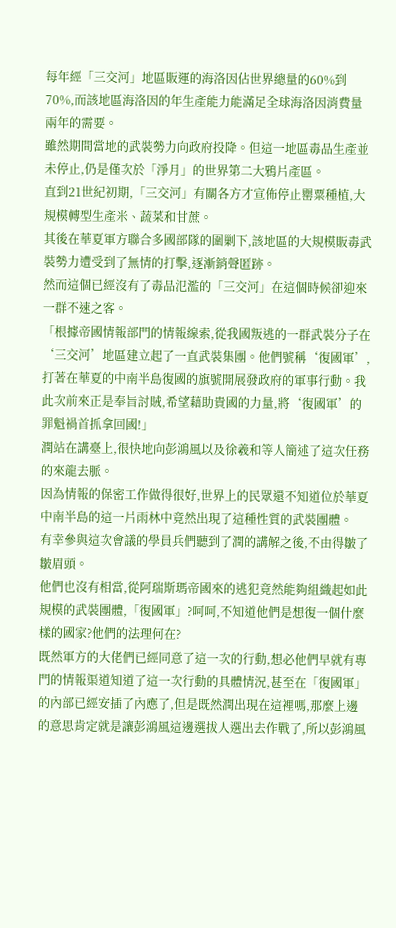每年經「三交河」地區販運的海洛因佔世界總量的60%到70%,而該地區海洛因的年生產能力能滿足全球海洛因消費量兩年的需要。
雖然期間當地的武裝勢力向政府投降。但這一地區毒品生產並未停止,仍是僅次於「淨月」的世界第二大鴉片產區。
直到21世紀初期,「三交河」有關各方才宣佈停止罌粟種植,大規模轉型生產米、蔬菜和甘蔗。
其後在華夏軍方聯合多國部隊的圍剿下,該地區的大規模販毒武裝勢力遭受到了無情的打擊,逐漸銷聲匿跡。
然而這個已經沒有了毒品氾濫的「三交河」在這個時候卻迎來一群不速之客。
「根據帝國情報部門的情報線索,從我國叛逃的一群武裝分子在‘三交河’地區建立起了一直武裝集團。他們號稱‘復國軍’,打著在華夏的中南半島復國的旗號開展發政府的軍事行動。我此次前來正是奉旨討賊,希望藉助貴國的力量,將‘復國軍’的罪魁禍首抓拿回國!」
潤站在講臺上,很快地向彭鴻風以及徐羲和等人簡述了這次任務的來龍去脈。
因為情報的保密工作做得很好,世界上的民眾還不知道位於華夏中南半島的這一片雨林中竟然出現了這種性質的武裝團體。
有幸參與這次會議的學員兵們聽到了潤的講解之後,不由得皺了皺眉頭。
他們也沒有相當,從阿瑞斯瑪帝國來的逃犯竟然能夠組織起如此規模的武裝團體,「復國軍」?呵呵,不知道他們是想復一個什麼樣的國家?他們的法理何在?
既然軍方的大佬們已經同意了這一次的行動,想必他們早就有專門的情報渠道知道了這一次行動的具體情況,甚至在「復國軍」的內部已經安插了內應了,但是既然潤出現在這裡嗎,那麼上邊的意思肯定就是讓彭鴻風這邊選拔人選出去作戰了,所以彭鴻風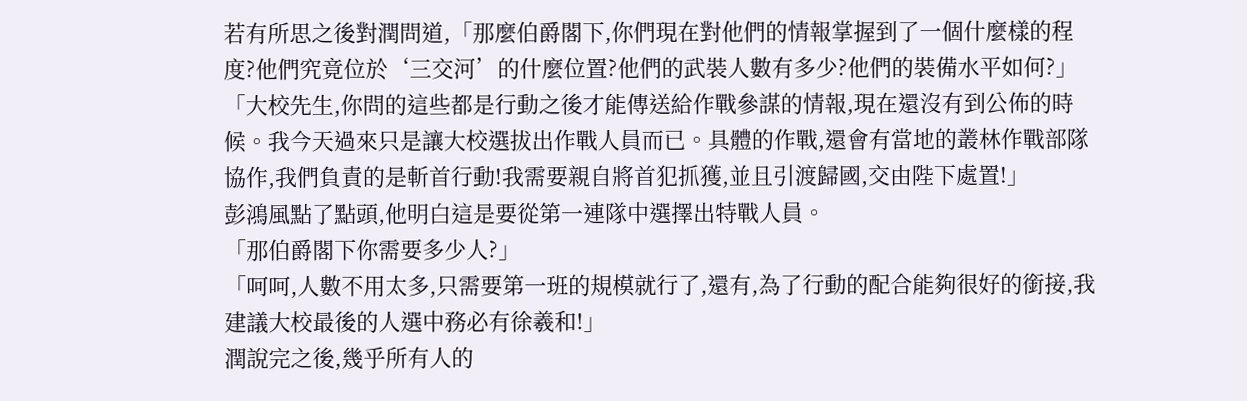若有所思之後對潤問道,「那麼伯爵閣下,你們現在對他們的情報掌握到了一個什麼樣的程度?他們究竟位於‘三交河’的什麼位置?他們的武裝人數有多少?他們的裝備水平如何?」
「大校先生,你問的這些都是行動之後才能傳送給作戰參謀的情報,現在還沒有到公佈的時候。我今天過來只是讓大校選拔出作戰人員而已。具體的作戰,還會有當地的叢林作戰部隊協作,我們負責的是斬首行動!我需要親自將首犯抓獲,並且引渡歸國,交由陛下處置!」
彭鴻風點了點頭,他明白這是要從第一連隊中選擇出特戰人員。
「那伯爵閣下你需要多少人?」
「呵呵,人數不用太多,只需要第一班的規模就行了,還有,為了行動的配合能夠很好的銜接,我建議大校最後的人選中務必有徐羲和!」
潤說完之後,幾乎所有人的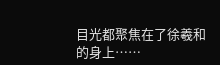目光都聚焦在了徐羲和的身上……